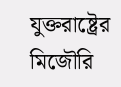যুক্তরাষ্ট্রের মিজৌরি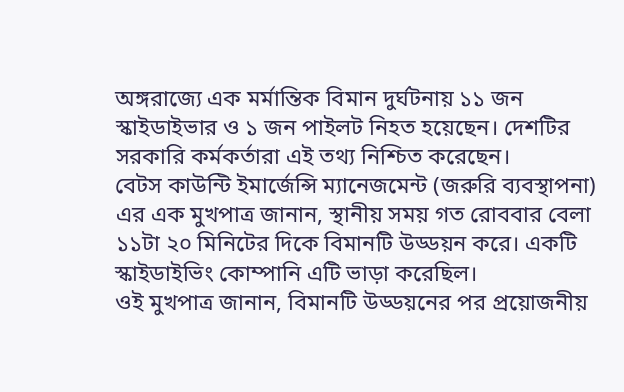অঙ্গরাজ্যে এক মর্মান্তিক বিমান দুর্ঘটনায় ১১ জন স্কাইডাইভার ও ১ জন পাইলট নিহত হয়েছেন। দেশটির সরকারি কর্মকর্তারা এই তথ্য নিশ্চিত করেছেন।
বেটস কাউন্টি ইমার্জেন্সি ম্যানেজমেন্ট (জরুরি ব্যবস্থাপনা) এর এক মুখপাত্র জানান, স্থানীয় সময় গত রোববার বেলা ১১টা ২০ মিনিটের দিকে বিমানটি উড্ডয়ন করে। একটি স্কাইডাইভিং কোম্পানি এটি ভাড়া করেছিল।
ওই মুখপাত্র জানান, বিমানটি উড্ডয়নের পর প্রয়োজনীয়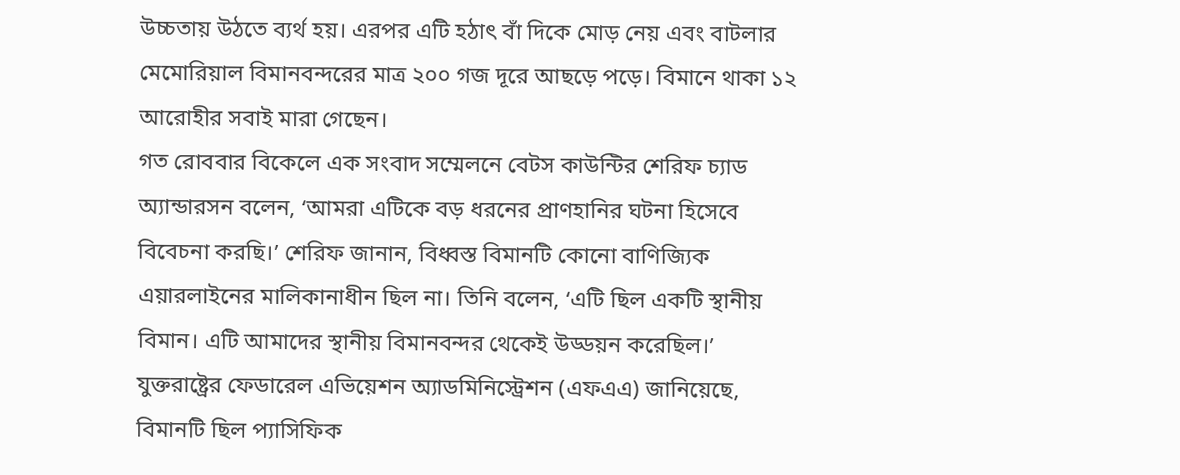উচ্চতায় উঠতে ব্যর্থ হয়। এরপর এটি হঠাৎ বাঁ দিকে মোড় নেয় এবং বাটলার মেমোরিয়াল বিমানবন্দরের মাত্র ২০০ গজ দূরে আছড়ে পড়ে। বিমানে থাকা ১২ আরোহীর সবাই মারা গেছেন।
গত রোববার বিকেলে এক সংবাদ সম্মেলনে বেটস কাউন্টির শেরিফ চ্যাড অ্যান্ডারসন বলেন, ‘আমরা এটিকে বড় ধরনের প্রাণহানির ঘটনা হিসেবে বিবেচনা করছি।’ শেরিফ জানান, বিধ্বস্ত বিমানটি কোনো বাণিজ্যিক এয়ারলাইনের মালিকানাধীন ছিল না। তিনি বলেন, ‘এটি ছিল একটি স্থানীয় বিমান। এটি আমাদের স্থানীয় বিমানবন্দর থেকেই উড্ডয়ন করেছিল।’
যুক্তরাষ্ট্রের ফেডারেল এভিয়েশন অ্যাডমিনিস্ট্রেশন (এফএএ) জানিয়েছে, বিমানটি ছিল প্যাসিফিক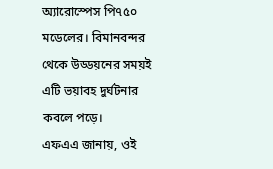অ্যারোস্পেস পি৭৫০ মডেলের। বিমানবন্দর থেকে উড্ডয়নের সময়ই এটি ভয়াবহ দুর্ঘটনার কবলে পড়ে।
এফএএ জানায়, ওই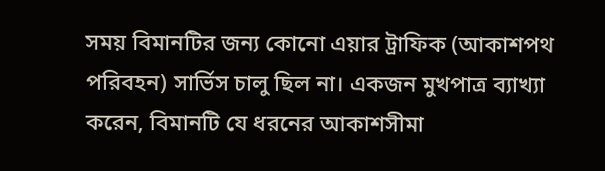সময় বিমানটির জন্য কোনো এয়ার ট্রাফিক (আকাশপথ পরিবহন) সার্ভিস চালু ছিল না। একজন মুখপাত্র ব্যাখ্যা করেন, বিমানটি যে ধরনের আকাশসীমা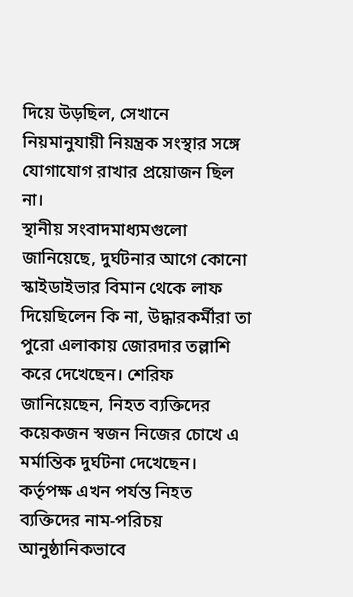দিয়ে উড়ছিল, সেখানে নিয়মানুযায়ী নিয়ন্ত্রক সংস্থার সঙ্গে যোগাযোগ রাখার প্রয়োজন ছিল না।
স্থানীয় সংবাদমাধ্যমগুলো জানিয়েছে, দুর্ঘটনার আগে কোনো স্কাইডাইভার বিমান থেকে লাফ দিয়েছিলেন কি না, উদ্ধারকর্মীরা তা পুরো এলাকায় জোরদার তল্লাশি করে দেখেছেন। শেরিফ জানিয়েছেন, নিহত ব্যক্তিদের কয়েকজন স্বজন নিজের চোখে এ মর্মান্তিক দুর্ঘটনা দেখেছেন। কর্তৃপক্ষ এখন পর্যন্ত নিহত ব্যক্তিদের নাম-পরিচয় আনুষ্ঠানিকভাবে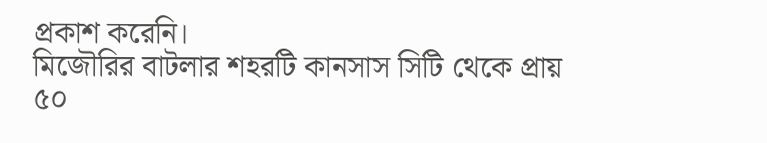প্রকাশ করেনি।
মিজৌরির বাটলার শহরটি কানসাস সিটি থেকে প্রায় ৫০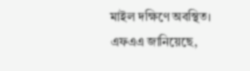মাইল দক্ষিণে অবস্থিত। এফএএ জানিয়েছে,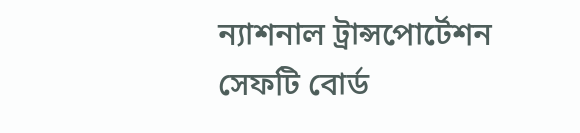ন্যাশনাল ট্রান্সপোর্টেশন সেফটি বোর্ড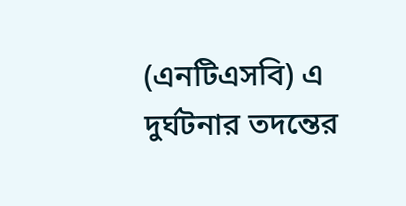(এনটিএসবি) এ দুর্ঘটনার তদন্তের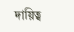দায়িত্ব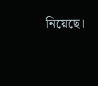নিয়েছে।